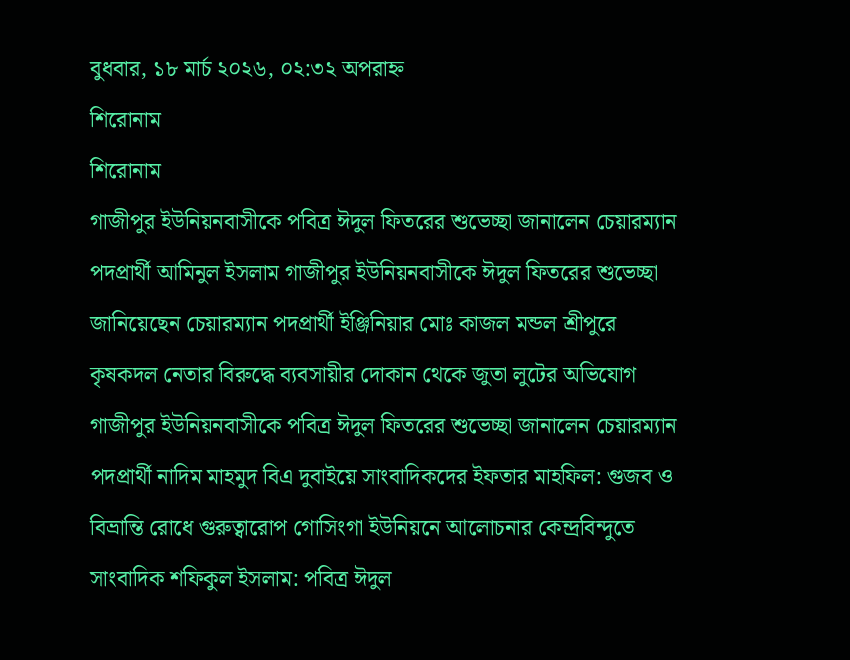বুধবার, ১৮ মার্চ ২০২৬, ০২:৩২ অপরাহ্ন
শিরোনাম
শিরোনাম
গাজীপুর ইউনিয়নবাসীকে পবিত্র ঈদুল ফিতরের শুভেচ্ছা জানালেন চেয়ারম্যান পদপ্রার্থী আমিনুল ইসলাম গাজীপুর ইউনিয়নবাসীকে ঈদুল ফিতরের শুভেচ্ছা জানিয়েছেন চেয়ারম্যান পদপ্রার্থী ইঞ্জিনিয়ার মোঃ কাজল মন্ডল শ্রীপুরে কৃষকদল নেতার বিরুদ্ধে ব্যবসায়ীর দোকান থেকে জুতা লুটের অভিযোগ গাজীপুর ইউনিয়নবাসীকে পবিত্র ঈদুল ফিতরের শুভেচ্ছা জানালেন চেয়ারম্যান পদপ্রার্থী নাদিম মাহমুদ বিএ দুবাইয়ে সাংবাদিকদের ইফতার মাহফিল: গুজব ও বিভ্রান্তি রোধে গুরুত্বারোপ গোসিংগা ইউনিয়নে আলোচনার কেন্দ্রবিন্দুতে সাংবাদিক শফিকুল ইসলাম: পবিত্র ঈদুল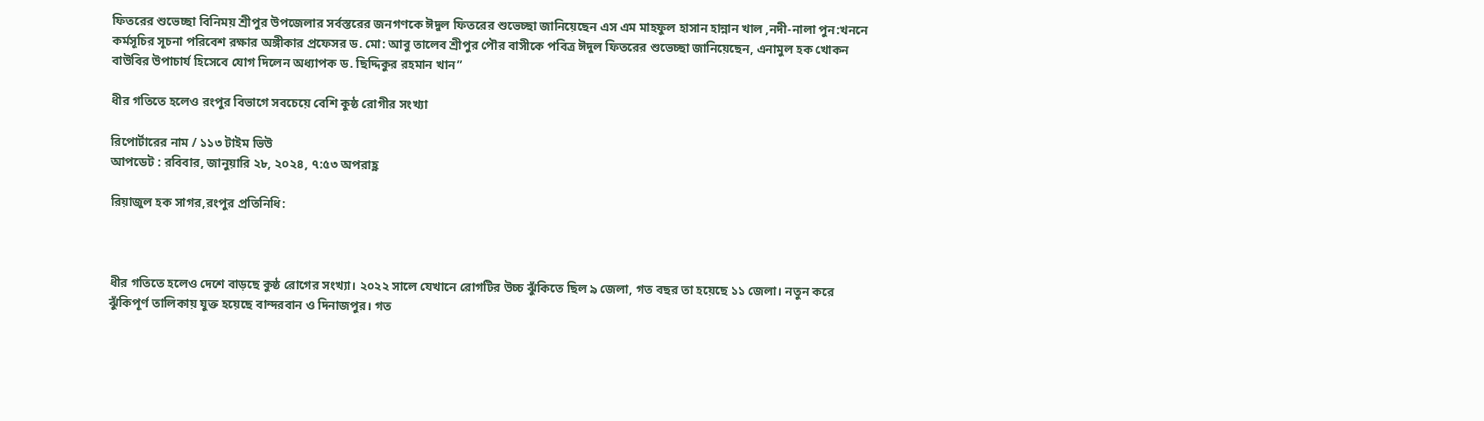ফিতরের শুভেচ্ছা বিনিময় শ্রীপুর উপজেলার সর্বস্তরের জনগণকে ঈদুল ফিতরের শুভেচ্ছা জানিয়েছেন এস এম মাহফুল হাসান হান্নান খাল ,নদী-নালা পুন:খননে কর্মসূচির সূচনা পরিবেশ রক্ষার অঙ্গীকার প্রফেসর ড. মো: আবু তালেব শ্রীপুর পৌর বাসীকে পবিত্র ঈদুল ফিতরের শুভেচ্ছা জানিয়েছেন, এনামুল হক খোকন  বাউবির উপাচার্য হিসেবে যোগ দিলেন অধ্যাপক ড. ছিদ্দিকুর রহমান খান”

ধীর গতিতে হলেও রংপুর বিভাগে সবচেয়ে বেশি কুষ্ঠ রোগীর সংখ্যা

রিপোর্টারের নাম / ১১৩ টাইম ভিউ
আপডেট : রবিবার, জানুয়ারি ২৮, ২০২৪, ৭:৫৩ অপরাহ্ণ

রিয়াজুল হক সাগর,রংপুর প্রতিনিধি:



ধীর গতিতে হলেও দেশে বাড়ছে কুষ্ঠ রোগের সংখ্যা। ২০২২ সালে যেখানে রোগটির উচ্চ ঝুঁকিতে ছিল ৯ জেলা, গত বছর তা হয়েছে ১১ জেলা। নতুন করে ঝুঁকিপূর্ণ তালিকায় যুক্ত হয়েছে বান্দরবান ও দিনাজপুর। গত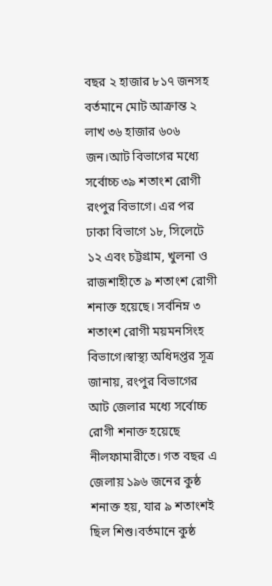বছর ২ হাজার ৮১৭ জনসহ বর্তমানে মোট আক্রান্ত ২ লাখ ৩৬ হাজার ৬০৬ জন।আট বিভাগের মধ্যে সর্বোচ্চ ৩৯ শতাংশ রোগী রংপুর বিভাগে। এর পর ঢাকা বিভাগে ১৮, সিলেটে ১২ এবং চট্টগ্রাম, খুলনা ও রাজশাহীতে ৯ শতাংশ রোগী শনাক্ত হয়েছে। সর্বনিম্ন ৩ শতাংশ রোগী ময়মনসিংহ বিভাগে।স্বাস্থ্য অধিদপ্তর সূত্র জানায়, রংপুর বিভাগের আট জেলার মধ্যে সর্বোচ্চ রোগী শনাক্ত হয়েছে নীলফামারীতে। গত বছর এ জেলায় ১৯৬ জনের কুষ্ঠ শনাক্ত হয়, যার ৯ শতাংশই ছিল শিশু।বর্তমানে কুষ্ঠ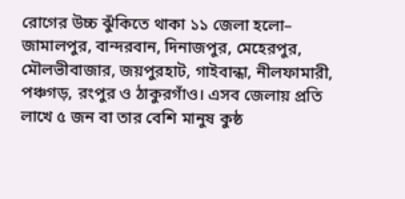রোগের উচ্চ ঝুঁকিতে থাকা ১১ জেলা হলো– জামালপুর, বান্দরবান, দিনাজপুর, মেহেরপুর, মৌলভীবাজার, জয়পুরহাট, গাইবান্ধা, নীলফামারী, পঞ্চগড়, রংপুর ও ঠাকুরগাঁও। এসব জেলায় প্রতি লাখে ৫ জন বা তার বেশি মানুষ কুষ্ঠ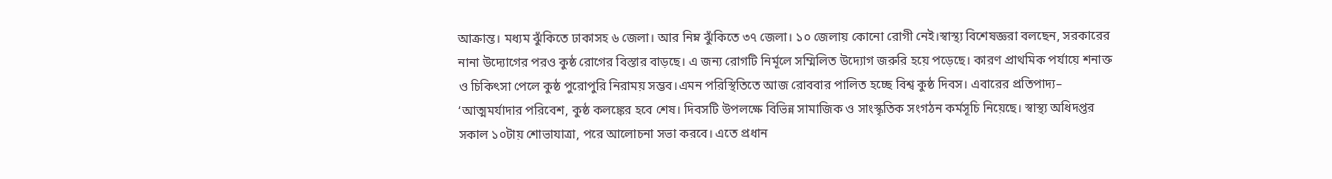আক্রান্ত। মধ্যম ঝুঁকিতে ঢাকাসহ ৬ জেলা। আর নিম্ন ঝুঁকিতে ৩৭ জেলা। ১০ জেলায় কোনো রোগী নেই।স্বাস্থ্য বিশেষজ্ঞরা বলছেন, সরকারের নানা উদ্যোগের পরও কুষ্ঠ রোগের বিস্তার বাড়ছে। এ জন্য রোগটি নির্মূলে সম্মিলিত উদ্যোগ জরুরি হয়ে পড়েছে। কারণ প্রাথমিক পর্যায়ে শনাক্ত ও চিকিৎসা পেলে কুষ্ঠ পুরোপুরি নিরাময় সম্ভব।এমন পরিস্থিতিতে আজ রোববার পালিত হচ্ছে বিশ্ব কুষ্ঠ দিবস। এবারের প্রতিপাদ্য– ‘আত্মমর্যাদার পরিবেশ, কুষ্ঠ কলঙ্কের হবে শেষ। দিবসটি উপলক্ষে বিভিন্ন সামাজিক ও সাংস্কৃতিক সংগঠন কর্মসূচি নিয়েছে। স্বাস্থ্য অধিদপ্তর সকাল ১০টায় শোভাযাত্রা, পরে আলোচনা সভা করবে। এতে প্রধান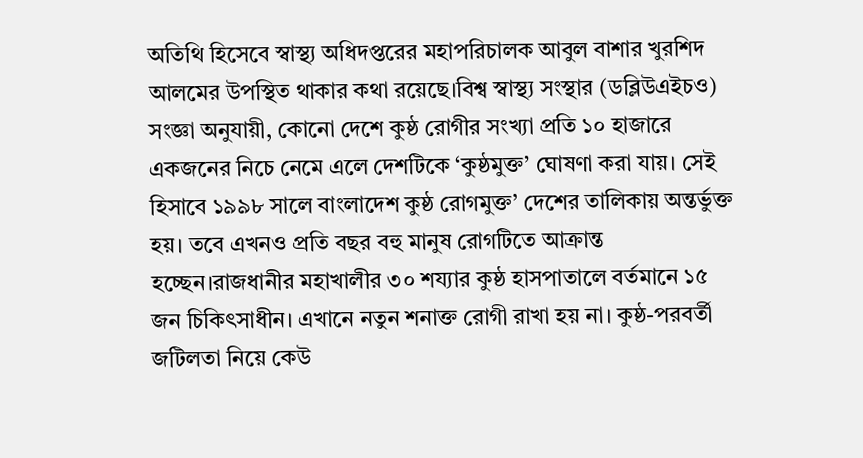অতিথি হিসেবে স্বাস্থ্য অধিদপ্তরের মহাপরিচালক আবুল বাশার খুরশিদ আলমের উপস্থিত থাকার কথা রয়েছে।বিশ্ব স্বাস্থ্য সংস্থার (ডব্লিউএইচও) সংজ্ঞা অনুযায়ী, কোনো দেশে কুষ্ঠ রোগীর সংখ্যা প্রতি ১০ হাজারে একজনের নিচে নেমে এলে দেশটিকে ‘কুষ্ঠমুক্ত’ ঘোষণা করা যায়। সেই হিসাবে ১৯৯৮ সালে বাংলাদেশ কুষ্ঠ রোগমুক্ত’ দেশের তালিকায় অন্তর্ভুক্ত হয়। তবে এখনও প্রতি বছর বহু মানুষ রোগটিতে আক্রান্ত হচ্ছেন।রাজধানীর মহাখালীর ৩০ শয্যার কুষ্ঠ হাসপাতালে বর্তমানে ১৫ জন চিকিৎসাধীন। এখানে নতুন শনাক্ত রোগী রাখা হয় না। কুষ্ঠ-পরবর্তী জটিলতা নিয়ে কেউ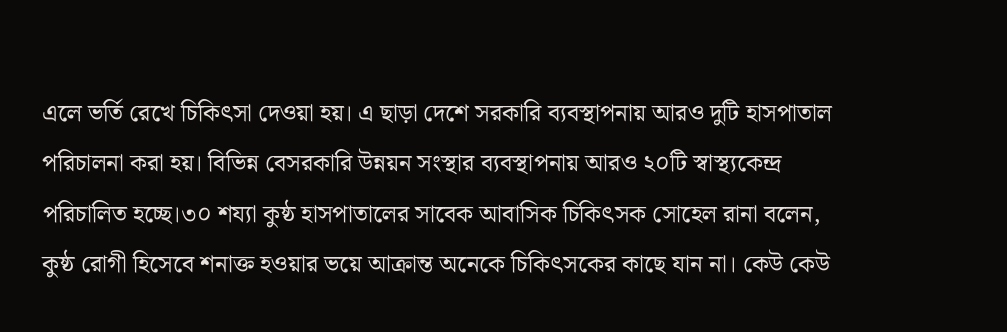এলে ভর্তি রেখে চিকিৎসা দেওয়া হয়। এ ছাড়া দেশে সরকারি ব্যবস্থাপনায় আরও দুটি হাসপাতাল পরিচালনা করা হয়। বিভিন্ন বেসরকারি উন্নয়ন সংস্থার ব্যবস্থাপনায় আরও ২০টি স্বাস্থ্যকেন্দ্র পরিচালিত হচ্ছে।৩০ শয্যা কুষ্ঠ হাসপাতালের সাবেক আবাসিক চিকিৎসক সোহেল রানা বলেন, কুষ্ঠ রোগী হিসেবে শনাক্ত হওয়ার ভয়ে আক্রান্ত অনেকে চিকিৎসকের কাছে যান না। কেউ কেউ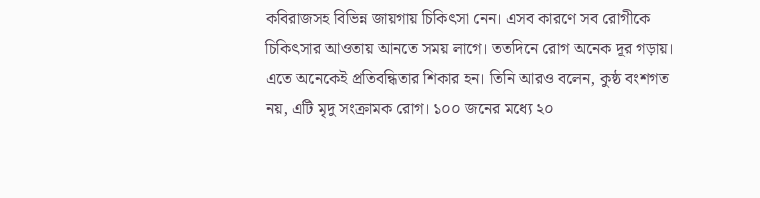কবিরাজসহ বিভিন্ন জায়গায় চিকিৎসা নেন। এসব কারণে সব রোগীকে চিকিৎসার আওতায় আনতে সময় লাগে। ততদিনে রোগ অনেক দূর গড়ায়। এতে অনেকেই প্রতিবন্ধিতার শিকার হন। তিনি আরও বলেন, কুষ্ঠ বংশগত নয়, এটি মৃদু সংক্রামক রোগ। ১০০ জনের মধ্যে ২০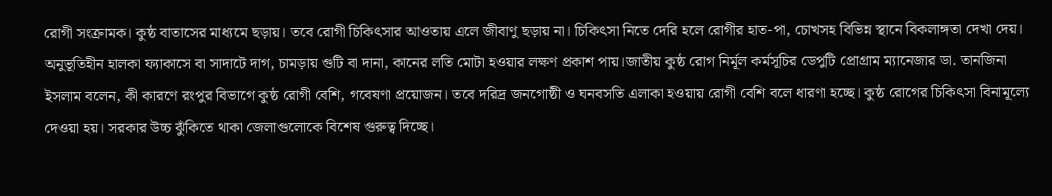রোগী সংক্রামক। কুষ্ঠ বাতাসের মাধ্যমে ছড়ায়। তবে রোগী চিকিৎসার আওতায় এলে জীবাণু ছড়ায় না। চিকিৎসা নিতে দেরি হলে রোগীর হাত-পা, চোখসহ বিভিন্ন স্থানে বিকলাঙ্গতা দেখা দেয়। অনুভূতিহীন হালকা ফ্যাকাসে বা সাদাটে দাগ, চামড়ায় গুটি বা দানা, কানের লতি মোটা হওয়ার লক্ষণ প্রকাশ পায়।জাতীয় কুষ্ঠ রোগ নির্মূল কর্মসূচির ডেপুটি প্রোগ্রাম ম্যানেজার ডা. তানজিনা ইসলাম বলেন, কী কারণে রংপুর বিভাগে কুষ্ঠ রোগী বেশি, গবেষণা প্রয়োজন। তবে দরিদ্র জনগোষ্ঠী ও ঘনবসতি এলাকা হওয়ায় রোগী বেশি বলে ধারণা হচ্ছে। কুষ্ঠ রোগের চিকিৎসা বিনামূল্যে দেওয়া হয়। সরকার উচ্চ ঝুঁকিতে থাকা জেলাগুলোকে বিশেষ গুরুত্ব দিচ্ছে।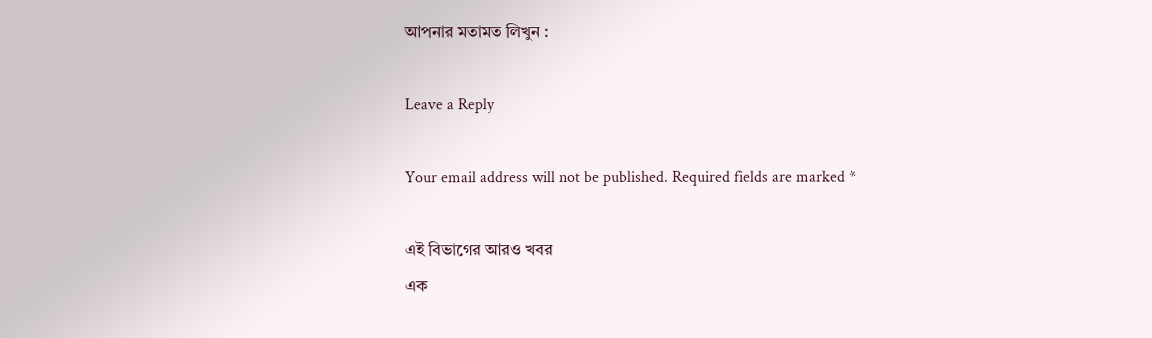আপনার মতামত লিখুন :

Leave a Reply

Your email address will not be published. Required fields are marked *

এই বিভাগের আরও খবর
এক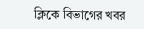ক্লিকে বিভাগের খবর